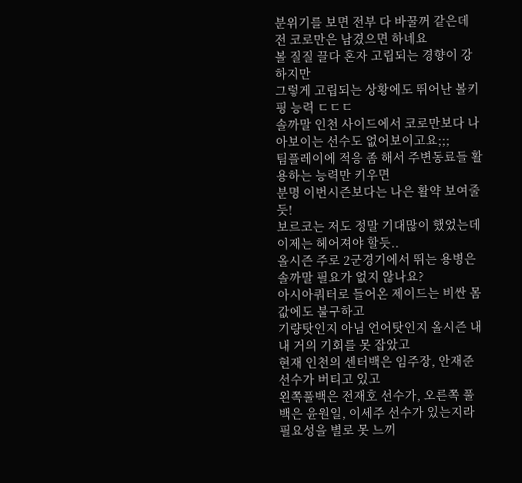분위기를 보면 전부 다 바꿀꺼 같은데
전 코로만은 남겼으면 하네요
볼 질질 끌다 혼자 고립되는 경향이 강하지만
그렇게 고립되는 상황에도 뛰어난 볼키핑 능력 ㄷㄷㄷ
솔까말 인천 사이드에서 코로만보다 나아보이는 선수도 없어보이고요;;;
팀플레이에 적응 좀 해서 주변동료들 활용하는 능력만 키우면
분명 이번시즌보다는 나은 활약 보여줄듯!
보르코는 저도 정말 기대많이 했었는데 이제는 헤어져야 할듯..
올시즌 주로 2군경기에서 뛰는 용병은 솔까말 필요가 없지 않나요?
아시아쿼터로 들어온 제이드는 비싼 몸값에도 불구하고
기량탓인지 아님 언어탓인지 올시즌 내내 거의 기회를 못 잡았고
현재 인천의 센터백은 임주장, 안재준 선수가 버티고 있고
왼쪽풀백은 전재호 선수가, 오른쪽 풀백은 윤원일, 이세주 선수가 있는지라
필요성을 별로 못 느끼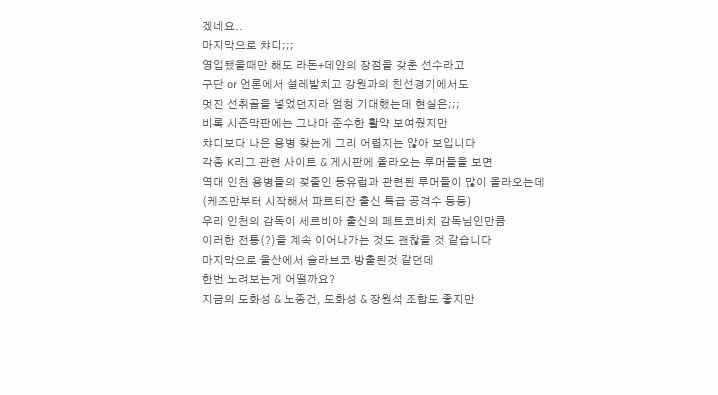겠네요..
마지막으로 챠디;;;
영입됐을때만 해도 라돈+데얀의 장점을 갖춘 선수라고
구단 or 언론에서 설레발치고 강원과의 친선경기에서도
멋진 선취골을 넣었던지라 엄청 기대했는데 현실은;;;
비록 시즌막판에는 그나마 준수한 활약 보여줬지만
챠디보다 나은 용병 찾는게 그리 어렵지는 않아 보입니다
각종 K리그 관련 사이트 & 게시판에 올라오는 루머들을 보면
역대 인천 용병들의 젖줄인 동유럽과 관련된 루머들이 많이 올라오는데
(케즈만부터 시작해서 파르티잔 출신 특급 공격수 등등)
우리 인천의 감독이 세르비아 출신의 페트코비치 감독님인만큼
이러한 전통(?)을 계속 이어나가는 것도 괜찮을 것 같습니다
마지막으로 울산에서 슬라브코 방출된것 같던데
한번 노려보는게 어떨까요?
지금의 도화성 & 노종건, 도화성 & 장원석 조합도 좋지만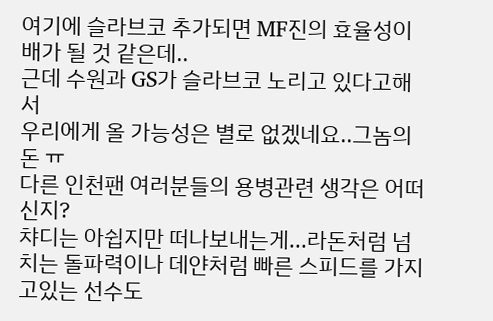여기에 슬라브코 추가되면 MF진의 효율성이 배가 될 것 같은데..
근데 수원과 GS가 슬라브코 노리고 있다고해서
우리에게 올 가능성은 별로 없겠네요..그놈의 돈 ㅠ
다른 인천팬 여러분들의 용병관련 생각은 어떠신지?
챠디는 아쉽지만 떠나보내는게...라돈처럼 넘치는 돌파력이나 데얀처럼 빠른 스피드를 가지고있는 선수도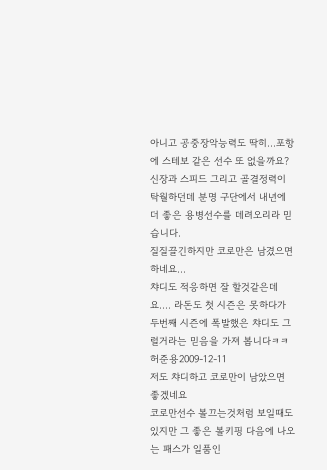아니고 공중장악능력도 딱히...포항에 스테보 같은 선수 또 없을까요? 신장과 스피드 그리고 골결정력이 탁월하던데 분명 구단에서 내년에 더 좋은 용병선수를 데려오리라 믿습니다.
질질끌긴하지만 코로만은 남겼으면 하네요...
챠디도 적응하면 잘 할것같은데요.... 라돈도 첫 시즌은 못하다가 두번째 시즌에 폭발했은 챠디도 그럴거라는 믿음을 가져 봅니다ㅋㅋ
허준용2009-12-11
저도 챠디하고 코로만이 남았으면 좋겠네요
코로만선수 볼끄는것처럼 보일때도 있지만 그 좋은 볼키핑 다음에 나오는 패스가 일품인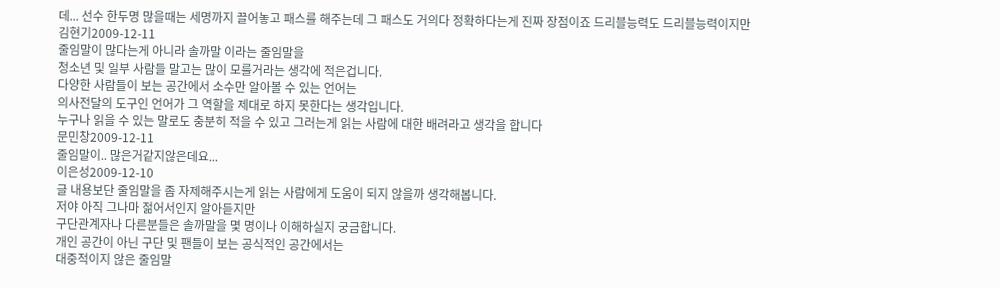데... 선수 한두명 많을때는 세명까지 끌어놓고 패스를 해주는데 그 패스도 거의다 정확하다는게 진짜 장점이죠 드리블능력도 드리블능력이지만
김현기2009-12-11
줄임말이 많다는게 아니라 솔까말 이라는 줄임말을
청소년 및 일부 사람들 말고는 많이 모를거라는 생각에 적은겁니다.
다양한 사람들이 보는 공간에서 소수만 알아볼 수 있는 언어는
의사전달의 도구인 언어가 그 역할을 제대로 하지 못한다는 생각입니다.
누구나 읽을 수 있는 말로도 충분히 적을 수 있고 그러는게 읽는 사람에 대한 배려라고 생각을 합니다
문민창2009-12-11
줄임말이.. 많은거같지않은데요...
이은성2009-12-10
글 내용보단 줄임말을 좀 자제해주시는게 읽는 사람에게 도움이 되지 않을까 생각해봅니다.
저야 아직 그나마 젊어서인지 알아듣지만
구단관계자나 다른분들은 솔까말을 몇 명이나 이해하실지 궁금합니다.
개인 공간이 아닌 구단 및 팬들이 보는 공식적인 공간에서는
대중적이지 않은 줄임말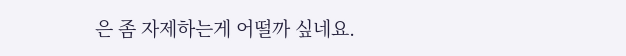은 좀 자제하는게 어떨까 싶네요.